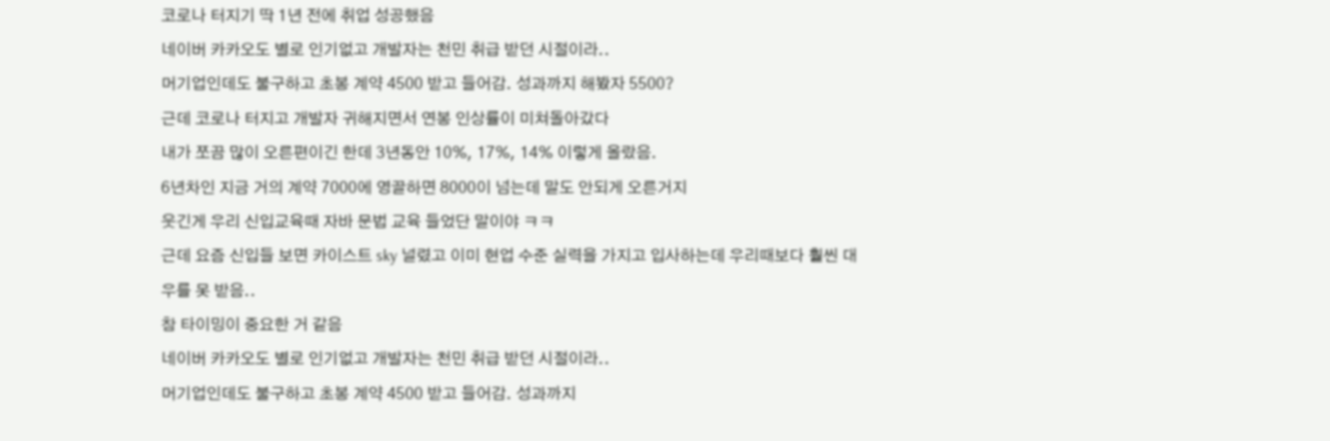코로나 터지기 딱 1년 전에 취업 성공했음
네이버 카카오도 별로 인기없고 개발자는 천민 취급 받던 시절이라..
머기업인데도 불구하고 초봉 계약 4500 받고 들어감. 성과까지 해봤자 5500?
근데 코로나 터지고 개발자 귀해지면서 연봉 인상률이 미쳐돌아갔다
내가 쪼끔 많이 오른편이긴 한데 3년동안 10%, 17%, 14% 이렇게 올랐음.
6년차인 지금 거의 계약 7000에 영끌하면 8000이 넘는데 말도 안되게 오른거지
웃긴게 우리 신입교육때 자바 문법 교육 들었단 말이야 ㅋㅋ
근데 요즘 신입들 보면 카이스트 sky 널렸고 이미 현업 수준 실력을 가지고 입사하는데 우리때보다 훨씬 대우를 못 받음..
참 타이밍이 중요한 거 같음
네이버 카카오도 별로 인기없고 개발자는 천민 취급 받던 시절이라..
머기업인데도 불구하고 초봉 계약 4500 받고 들어감. 성과까지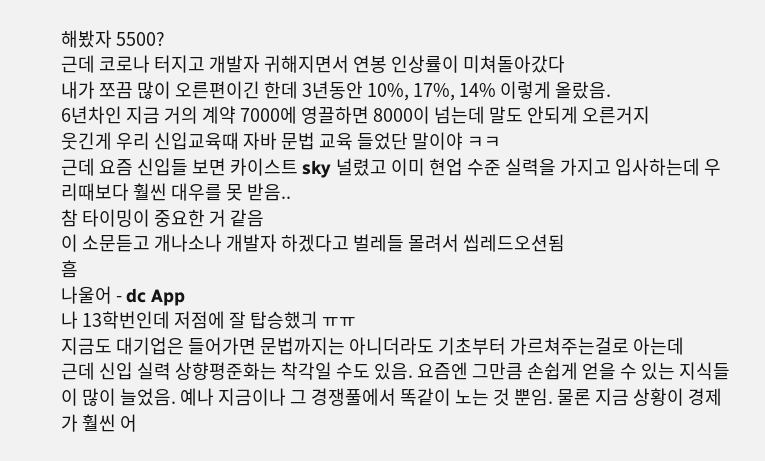해봤자 5500?
근데 코로나 터지고 개발자 귀해지면서 연봉 인상률이 미쳐돌아갔다
내가 쪼끔 많이 오른편이긴 한데 3년동안 10%, 17%, 14% 이렇게 올랐음.
6년차인 지금 거의 계약 7000에 영끌하면 8000이 넘는데 말도 안되게 오른거지
웃긴게 우리 신입교육때 자바 문법 교육 들었단 말이야 ㅋㅋ
근데 요즘 신입들 보면 카이스트 sky 널렸고 이미 현업 수준 실력을 가지고 입사하는데 우리때보다 훨씬 대우를 못 받음..
참 타이밍이 중요한 거 같음
이 소문듣고 개나소나 개발자 하겠다고 벌레들 몰려서 씹레드오션됨
흠
나울어 - dc App
나 13학번인데 저점에 잘 탑승했긔 ㅠㅠ
지금도 대기업은 들어가면 문법까지는 아니더라도 기초부터 가르쳐주는걸로 아는데
근데 신입 실력 상향평준화는 착각일 수도 있음. 요즘엔 그만큼 손쉽게 얻을 수 있는 지식들이 많이 늘었음. 예나 지금이나 그 경쟁풀에서 똑같이 노는 것 뿐임. 물론 지금 상황이 경제가 훨씬 어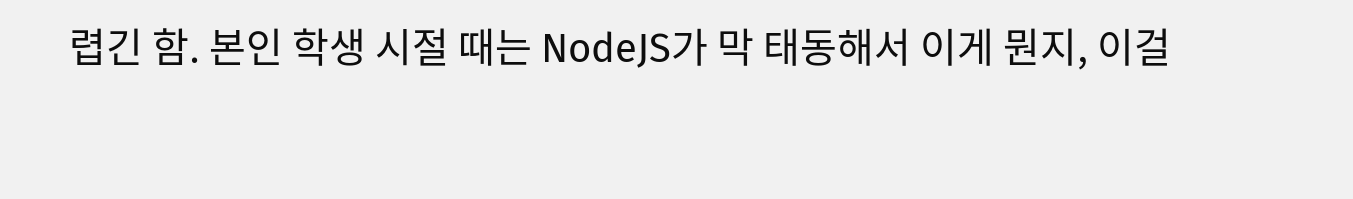렵긴 함. 본인 학생 시절 때는 NodeJS가 막 태동해서 이게 뭔지, 이걸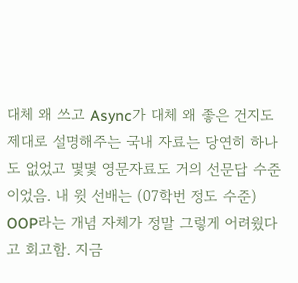대체 왜 쓰고 Async가 대체 왜 좋은 건지도 제대로 설명해주는 국내 자료는 당연히 하나도 없었고 몇몇 영문자료도 거의 선문답 수준이었음. 내 윗 선배는 (07학번 정도 수준) OOP라는 개념 자체가 정말 그렇게 어려웠다고 회고함. 지금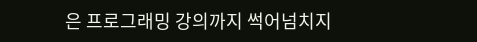은 프로그래밍 강의까지 썩어넘치지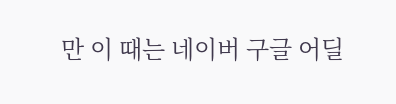만 이 때는 네이버 구글 어딜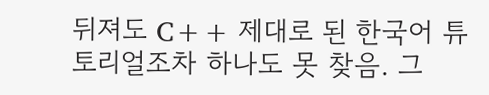뒤져도 C++ 제대로 된 한국어 튜토리얼조차 하나도 못 찾음. 그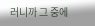러니까 그 중에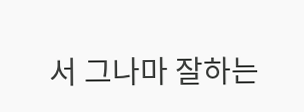서 그나마 잘하는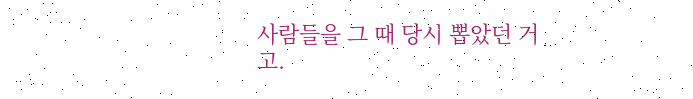사람들을 그 때 당시 뽑았던 거고.